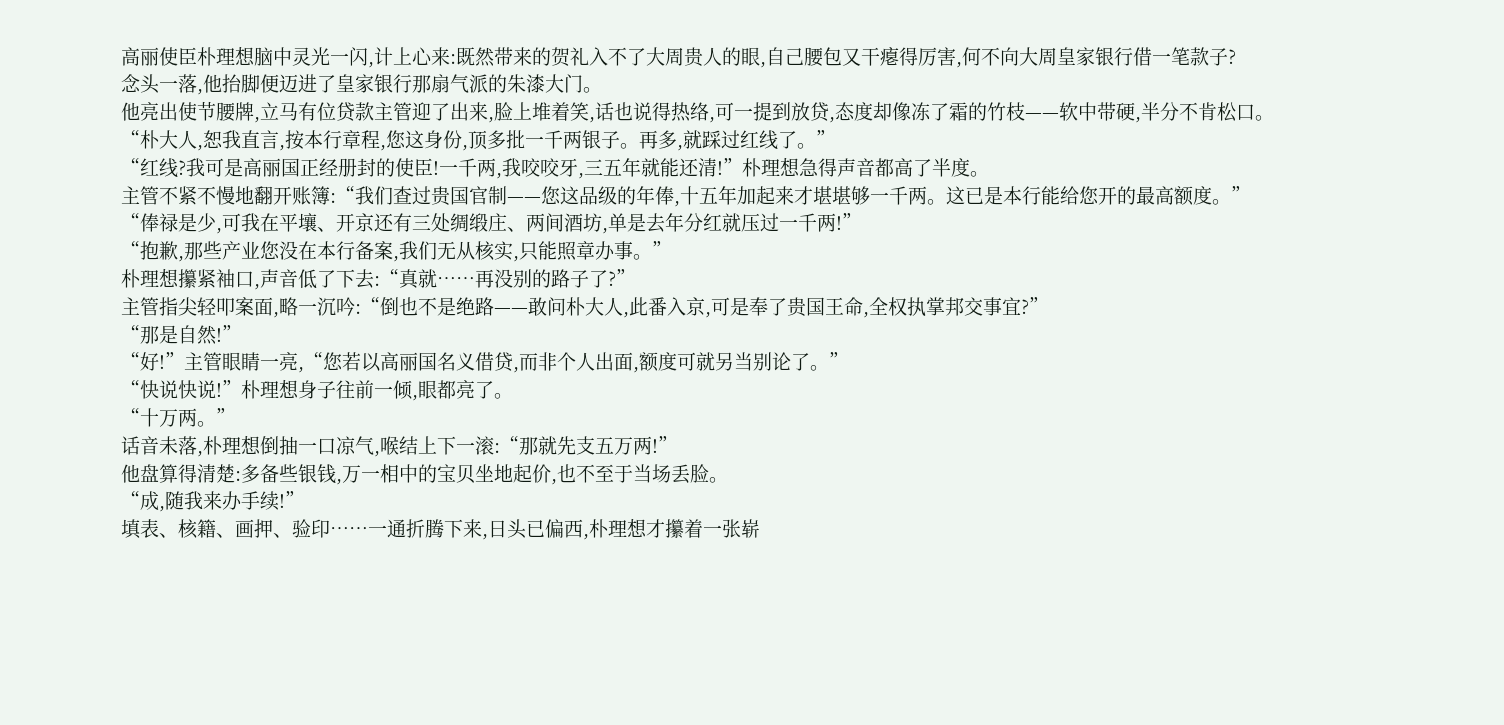高丽使臣朴理想脑中灵光一闪,计上心来:既然带来的贺礼入不了大周贵人的眼,自己腰包又干瘪得厉害,何不向大周皇家银行借一笔款子?
念头一落,他抬脚便迈进了皇家银行那扇气派的朱漆大门。
他亮出使节腰牌,立马有位贷款主管迎了出来,脸上堆着笑,话也说得热络,可一提到放贷,态度却像冻了霜的竹枝——软中带硬,半分不肯松口。
“朴大人,恕我直言,按本行章程,您这身份,顶多批一千两银子。再多,就踩过红线了。”
“红线?我可是高丽国正经册封的使臣!一千两,我咬咬牙,三五年就能还清!”朴理想急得声音都高了半度。
主管不紧不慢地翻开账簿:“我们查过贵国官制——您这品级的年俸,十五年加起来才堪堪够一千两。这已是本行能给您开的最高额度。”
“俸禄是少,可我在平壤、开京还有三处绸缎庄、两间酒坊,单是去年分红就压过一千两!”
“抱歉,那些产业您没在本行备案,我们无从核实,只能照章办事。”
朴理想攥紧袖口,声音低了下去:“真就……再没别的路子了?”
主管指尖轻叩案面,略一沉吟:“倒也不是绝路——敢问朴大人,此番入京,可是奉了贵国王命,全权执掌邦交事宜?”
“那是自然!”
“好!”主管眼睛一亮,“您若以高丽国名义借贷,而非个人出面,额度可就另当别论了。”
“快说快说!”朴理想身子往前一倾,眼都亮了。
“十万两。”
话音未落,朴理想倒抽一口凉气,喉结上下一滚:“那就先支五万两!”
他盘算得清楚:多备些银钱,万一相中的宝贝坐地起价,也不至于当场丢脸。
“成,随我来办手续!”
填表、核籍、画押、验印……一通折腾下来,日头已偏西,朴理想才攥着一张崭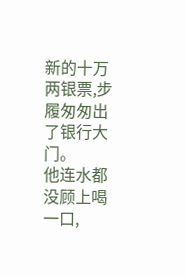新的十万两银票,步履匆匆出了银行大门。
他连水都没顾上喝一口,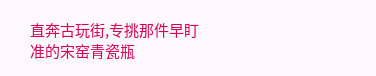直奔古玩街,专挑那件早盯准的宋窑青瓷瓶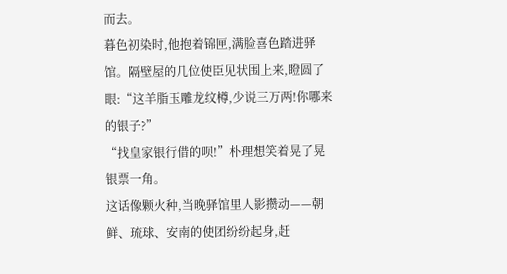而去。
暮色初染时,他抱着锦匣,满脸喜色踏进驿馆。隔壁屋的几位使臣见状围上来,瞪圆了眼:“这羊脂玉雕龙纹樽,少说三万两!你哪来的银子?”
“找皇家银行借的呗!”朴理想笑着晃了晃银票一角。
这话像颗火种,当晚驿馆里人影攒动——朝鲜、琉球、安南的使团纷纷起身,赶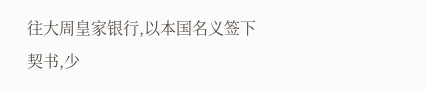往大周皇家银行,以本国名义签下契书,少